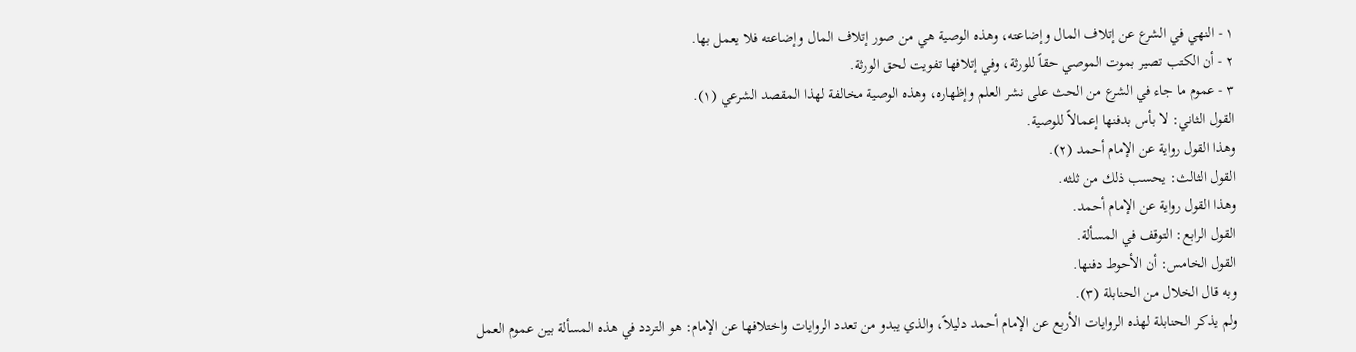١ - النهي في الشرع عن إتلاف المال وإضاعته، وهذه الوصية هي من صور إتلاف المال وإضاعته فلا يعمل بها.
٢ - أن الكتب تصير بموت الموصي حقاً للورثة، وفي إتلافها تفويت لحق الورثة.
٣ - عموم ما جاء في الشرع من الحث على نشر العلم وإظهاره، وهذه الوصية مخالفة لهذا المقصد الشرعي (١).
القول الثاني: لا بأس بدفنها إعمالاً للوصية.
وهذا القول رواية عن الإمام أحمد (٢).
القول الثالث: يحسب ذلك من ثلثه.
وهذا القول رواية عن الإمام أحمد.
القول الرابع: التوقف في المسألة.
القول الخامس: أن الأحوط دفنها.
وبه قال الخلال من الحنابلة (٣).
ولم يذكر الحنابلة لهذه الروايات الأربع عن الإمام أحمد دليلاً، والذي يبدو من تعدد الروايات واختلافها عن الإمام: هو التردد في هذه المسألة بين عموم العمل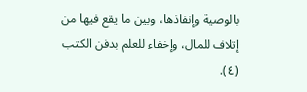بالوصية وإنفاذها، وبين ما يقع فيها من إتلاف للمال، وإخفاء للعلم بدفن الكتب (٤).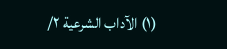(١) الآداب الشرعية ٢/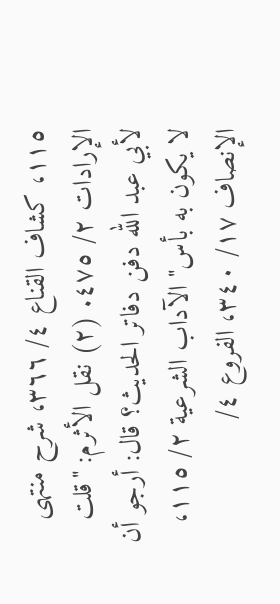١١٥، كشاف القناع ٤/ ٣٦٦، شرح منتهى الإرادات ٢/ ٤٧٥. (٢) نقل الأثرم: "قلت لأبي عبد الله دفن دفاتر الحديث؟ قال: أرجو أن لا يكون به بأس" الآداب الشرعية ٢/ ١١٥، الإنصاف ١٧/ ٣٤٠، الفروع ٤/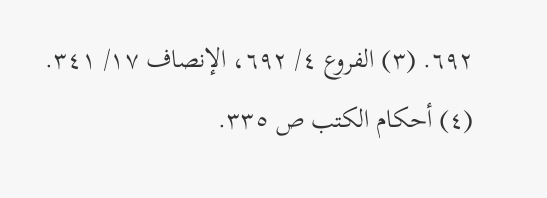٦٩٢. (٣) الفروع ٤/ ٦٩٢، الإنصاف ١٧/ ٣٤١. (٤) أحكام الكتب ص ٣٣٥.